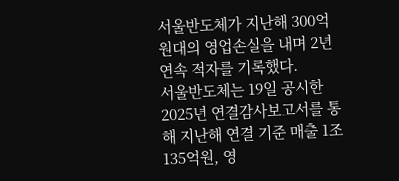서울반도체가 지난해 300억원대의 영업손실을 내며 2년 연속 적자를 기록했다.
서울반도체는 19일 공시한 2025년 연결감사보고서를 통해 지난해 연결 기준 매출 1조135억원, 영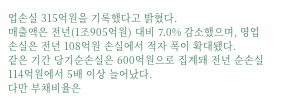업손실 315억원을 기록했다고 밝혔다.
매출액은 전년(1조905억원) 대비 7.0% 감소했으며, 영업손실은 전년 108억원 손실에서 적자 폭이 확대됐다.
같은 기간 당기순손실은 600억원으로 집계돼 전년 순손실 114억원에서 5배 이상 늘어났다.
다만 부채비율은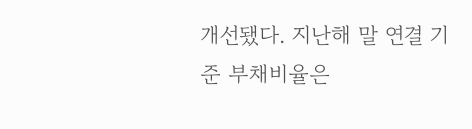개선됐다. 지난해 말 연결 기준 부채비율은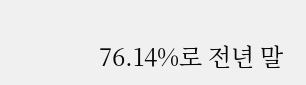76.14%로 전년 말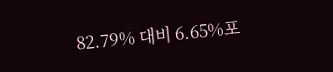82.79% 대비 6.65%포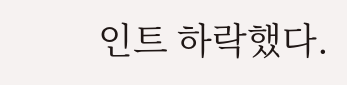인트 하락했다.